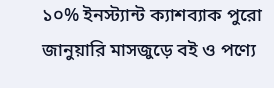১০% ইনস্ট্যান্ট ক্যাশব্যাক পুরো জানুয়ারি মাসজুড়ে বই ও পণ্যে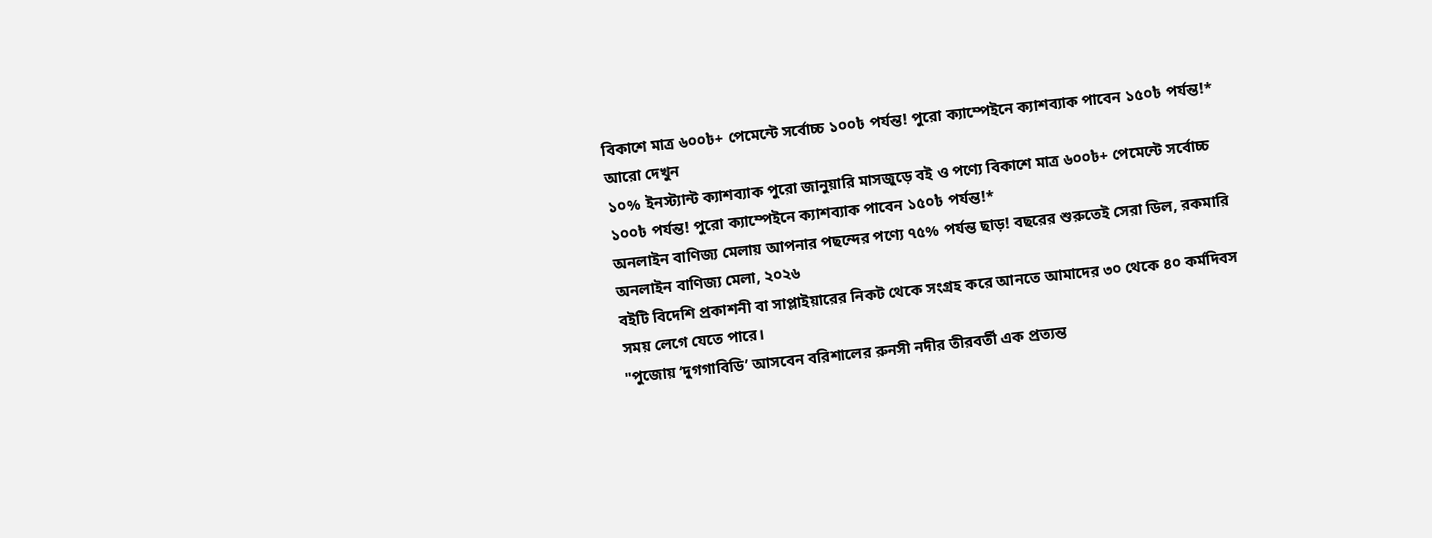বিকাশে মাত্র ৬০০৳+ পেমেন্টে সর্বোচ্চ ১০০৳ পর্যন্ত! পুরো ক্যাম্পেইনে ক্যাশব্যাক পাবেন ১৫০৳ পর্যন্ত!*
আরো দেখুন
১০% ইনস্ট্যান্ট ক্যাশব্যাক পুরো জানুয়ারি মাসজুড়ে বই ও পণ্যে বিকাশে মাত্র ৬০০৳+ পেমেন্টে সর্বোচ্চ ১০০৳ পর্যন্ত! পুরো ক্যাম্পেইনে ক্যাশব্যাক পাবেন ১৫০৳ পর্যন্ত!*
অনলাইন বাণিজ্য মেলায় আপনার পছন্দের পণ্যে ৭৫% পর্যন্ত ছাড়! বছরের শুরুতেই সেরা ডিল, রকমারি অনলাইন বাণিজ্য মেলা, ২০২৬
বইটি বিদেশি প্রকাশনী বা সাপ্লাইয়ারের নিকট থেকে সংগ্রহ করে আনতে আমাদের ৩০ থেকে ৪০ কর্মদিবস সময় লেগে যেতে পারে।
"পুজোয় ‘দুগগাবিডি’ আসবেন বরিশালের রুনসী নদীর তীরবর্তী এক প্রত্যন্ত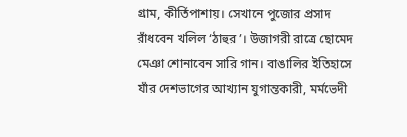গ্রাম, কীর্তিপাশায়। সেখানে পুজোর প্রসাদ রাঁধবেন খলিল ‘ঠাহুর’। উজাগরী রাত্রে ছোমেদ মেঞা শোনাবেন সারি গান। বাঙালির ইতিহাসে যাঁর দেশভাগের আখ্যান যুগান্তকারী, মর্মভেদী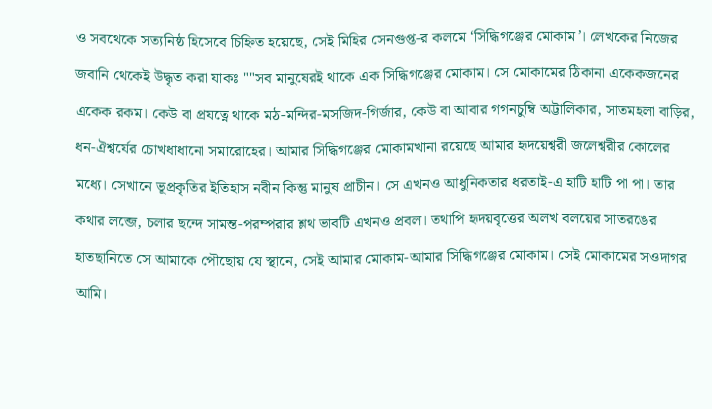ও সবথেকে সত্যনিষ্ঠ হিসেবে চিহ্নিত হয়েছে, সেই মিহির সেনগুপ্ত-র কলমে ‘সিদ্ধিগঞ্জের মোকাম’। লেখকের নিজের জবানি থেকেই উদ্ধৃত করা যাকঃ ""সব মানুষেরই থাকে এক সিদ্ধিগঞ্জের মোকাম। সে মোকামের ঠিকানা একেকজনের একেক রকম। কেউ বা প্রযত্নে থাকে মঠ-মন্দির-মসজিদ-গির্জার, কেউ বা আবার গগনচুম্বি অট্টালিকার, সাতমহলা বাড়ির, ধন-ঐশ্বর্যের চোখধাধানো সমারোহের। আমার সিদ্ধিগঞ্জের মোকামখানা রয়েছে আমার হৃদয়েশ্বরী জলেশ্বরীর কোলের মধ্যে। সেখানে ভূপ্রকৃতির ইতিহাস নবীন কিন্তু মানুষ প্রাচীন। সে এখনও আধুনিকতার ধরতাই-এ হাটি হাটি পা পা। তার কথার লব্জে, চলার ছন্দে সামন্ত-পরম্পরার শ্লথ ভাবটি এখনও প্রবল। তথাপি হৃদয়বৃত্তের অলখ বলয়ের সাতরঙের হাতছানিতে সে আমাকে পৌছোয় যে স্থানে, সেই আমার মোকাম-আমার সিদ্ধিগঞ্জের মোকাম। সেই মোকামের সওদাগর আমি।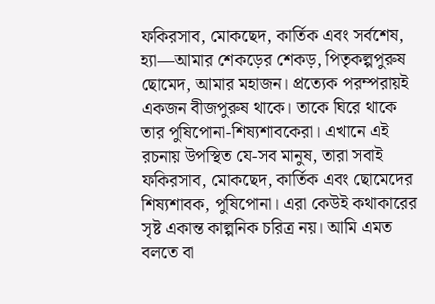ফকিরসাব, মোকছেদ, কার্তিক এবং সর্বশেষ, হ্যা—আমার শেকড়ের শেকড়, পিতৃকল্পপুরুষ ছোমেদ, আমার মহাজন। প্রত্যেক পরম্পরায়ই একজন বীজপুরুষ থাকে। তাকে ঘিরে থাকে তার পুষিপোনা-শিষ্যশাবকেরা। এখানে এই রচনায় উপস্থিত যে-সব মানুষ, তারা সবাই ফকিরসাব, মোকছেদ, কার্তিক এবং ছোমেদের শিষ্যশাবক, পুষিপোনা। এরা কেউই কথাকারের সৃষ্ট একান্ত কাল্পনিক চরিত্র নয়। আমি এমত বলতে বা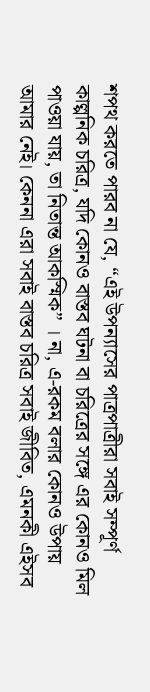শপথ করতে পারব না যে, “এই উপন্যাসের পাত্রপাত্রীরা সবাই সম্পূর্ণ কাল্পনিক চরিত্র, যদি কোনও বাস্তব ঘটনা বা চরিত্রের সঙ্গে এর কোনও মিল পাওয়া যায়, তা নিতান্ত আকস্মিক” । না, এ-রকম বলার কোনও উপায় আমার নেই। কেননা এরা সবাই বাস্তব চরিত্র সবাই জীবিত, এমনকী এইসব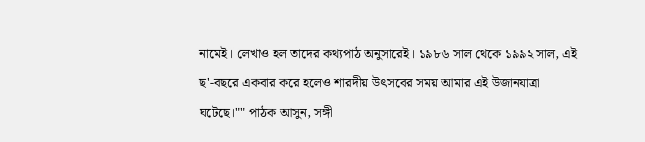নামেই। লেখাও হল তাদের কথ্যপাঠ অনুসারেই। ১৯৮৬ সাল থেকে ১৯৯২ সাল, এই ছ'-বছরে একবার করে হলেও শারদীয় উৎসবের সময় আমার এই উজানযাত্রা ঘটেছে।"" পাঠক আসুন, সঙ্গী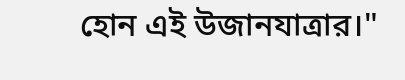হোন এই উজানযাত্রার।"